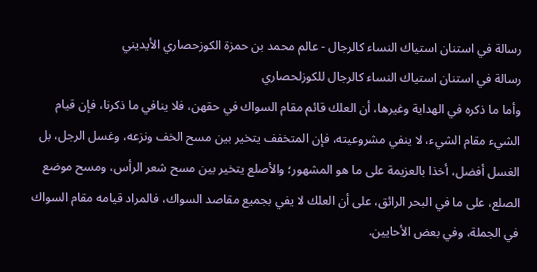رسالة في استنان استياك النساء كالرجال - عالم محمد بن حمزة الكوزحصاري الأيديني
رسالة في استنان استياك النساء كالرجال للكوزلحصاري
وأما ما ذكره في الهداية وغيرها، أن العلك قائم مقام السواك في حقهن، فلا ينافي ما ذكرنا، فإن قيام الشيء مقام الشيء، لا ينفي مشروعيته، فإن المتخفف يتخير بين مسح الخف ونزعه، وغسل الرجل، بل الغسل أفضل، أخذا بالعزيمة على ما هو المشهور؛ والأصلع يتخير بين مسح شعر الرأس، ومسح موضع الصلع، على ما في البحر الرائق، على أن العلك لا يفي بجميع مقاصد السواك، فالمراد قيامه مقام السواك في الجملة، وفي بعض الأحايين.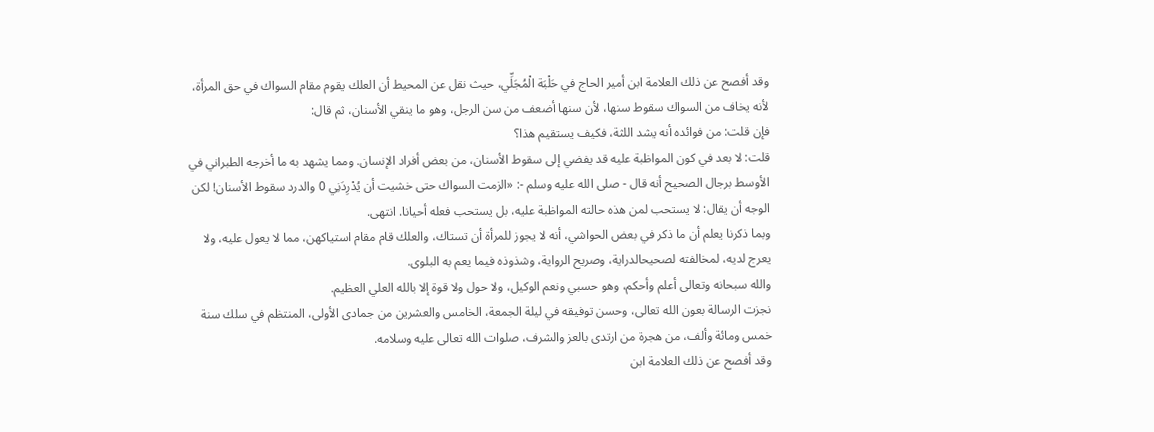وقد أفصح عن ذلك العلامة ابن أمير الحاج في حَلْبَة الْمُجَلِّي، حيث نقل عن المحيط أن العلك يقوم مقام السواك في حق المرأة، لأنه يخاف من السواك سقوط سنها، لأن سنها أضعف من سن الرجل، وهو ما ينقي الأسنان، ثم قال:
فإن قلت: من فوائده أنه يشد اللثة، فكيف يستقيم هذا؟
قلت: لا بعد في كون المواظبة عليه قد يفضي إلى سقوط الأسنان، من بعض أفراد الإنسان. ومما يشهد به ما أخرجه الطبراني في الأوسط برجال الصحيح أنه قال - صلى الله عليه وسلم -: «الزمت السواك حتى خشيت أن يُدْرِدَنِي 0 والدرد سقوط الأسنان! لكن الوجه أن يقال: لا يستحب لمن هذه حالته المواظبة عليه، بل يستحب فعله أحيانا. انتهى.
وبما ذكرنا يعلم أن ما ذكر في بعض الحواشي، أنه لا يجوز للمرأة أن تستاك، والعلك قام مقام استياكهن، مما لا يعول عليه، ولا يعرج لديه، لمخالفته لصحيحالدراية، وصريح الرواية، وشذوذه فيما يعم به البلوى.
والله سبحانه وتعالى أعلم وأحكم، وهو حسبي ونعم الوكيل، ولا حول ولا قوة إلا بالله العلي العظيم.
نجزت الرسالة بعون الله تعالى، وحسن توفيقه في ليلة الجمعة، الخامس والعشرين من جمادى الأولى، المنتظم في سلك سنة خمس ومائة وألف، من هجرة من ارتدى بالعز والشرف، صلوات الله تعالى عليه وسلامه.
وقد أفصح عن ذلك العلامة ابن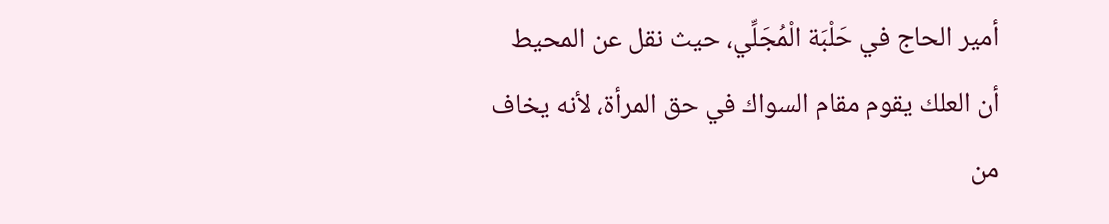أمير الحاج في حَلْبَة الْمُجَلِّي، حيث نقل عن المحيط أن العلك يقوم مقام السواك في حق المرأة، لأنه يخاف من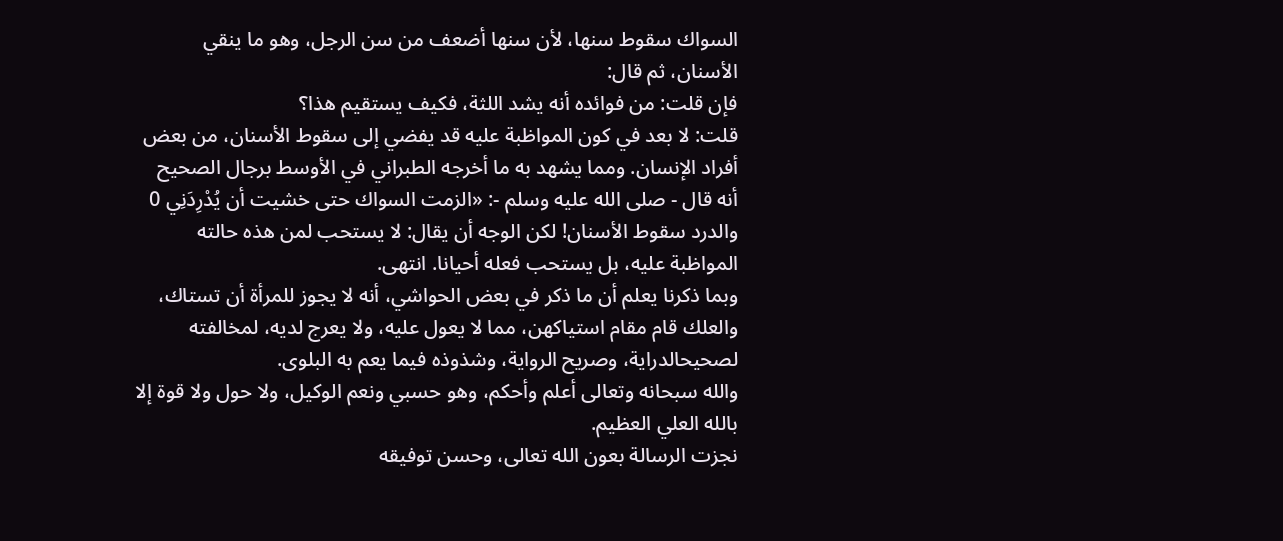السواك سقوط سنها، لأن سنها أضعف من سن الرجل، وهو ما ينقي الأسنان، ثم قال:
فإن قلت: من فوائده أنه يشد اللثة، فكيف يستقيم هذا؟
قلت: لا بعد في كون المواظبة عليه قد يفضي إلى سقوط الأسنان، من بعض أفراد الإنسان. ومما يشهد به ما أخرجه الطبراني في الأوسط برجال الصحيح أنه قال - صلى الله عليه وسلم -: «الزمت السواك حتى خشيت أن يُدْرِدَنِي 0 والدرد سقوط الأسنان! لكن الوجه أن يقال: لا يستحب لمن هذه حالته المواظبة عليه، بل يستحب فعله أحيانا. انتهى.
وبما ذكرنا يعلم أن ما ذكر في بعض الحواشي، أنه لا يجوز للمرأة أن تستاك، والعلك قام مقام استياكهن، مما لا يعول عليه، ولا يعرج لديه، لمخالفته لصحيحالدراية، وصريح الرواية، وشذوذه فيما يعم به البلوى.
والله سبحانه وتعالى أعلم وأحكم، وهو حسبي ونعم الوكيل، ولا حول ولا قوة إلا بالله العلي العظيم.
نجزت الرسالة بعون الله تعالى، وحسن توفيقه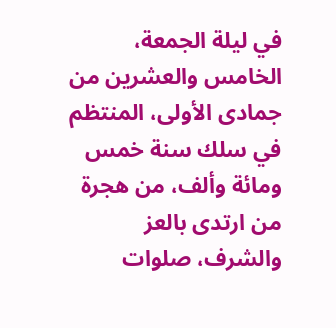في ليلة الجمعة، الخامس والعشرين من جمادى الأولى، المنتظم في سلك سنة خمس ومائة وألف، من هجرة من ارتدى بالعز والشرف، صلوات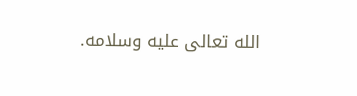الله تعالى عليه وسلامه.